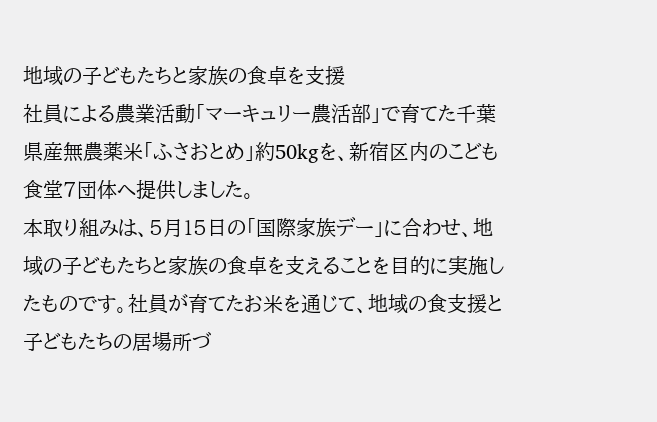地域の子どもたちと家族の食卓を支援
社員による農業活動「マーキュリー農活部」で育てた千葉県産無農薬米「ふさおとめ」約50kgを、新宿区内のこども食堂7団体へ提供しました。
本取り組みは、5月15日の「国際家族デー」に合わせ、地域の子どもたちと家族の食卓を支えることを目的に実施したものです。社員が育てたお米を通じて、地域の食支援と子どもたちの居場所づ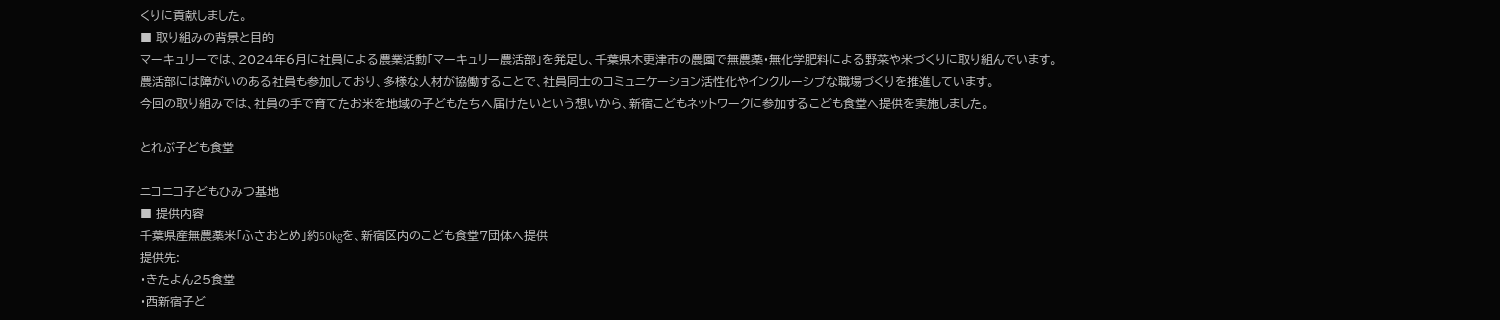くりに貢献しました。
■ 取り組みの背景と目的
マーキュリーでは、2024年6月に社員による農業活動「マーキュリー農活部」を発足し、千葉県木更津市の農園で無農薬・無化学肥料による野菜や米づくりに取り組んでいます。
農活部には障がいのある社員も参加しており、多様な人材が協働することで、社員同士のコミュニケーション活性化やインクルーシブな職場づくりを推進しています。
今回の取り組みでは、社員の手で育てたお米を地域の子どもたちへ届けたいという想いから、新宿こどもネットワークに参加するこども食堂へ提供を実施しました。

とれぶ子ども食堂

ニコニコ子どもひみつ基地
■ 提供内容
千葉県産無農薬米「ふさおとめ」約50kgを、新宿区内のこども食堂7団体へ提供
提供先:
・きたよん25食堂
・西新宿子ど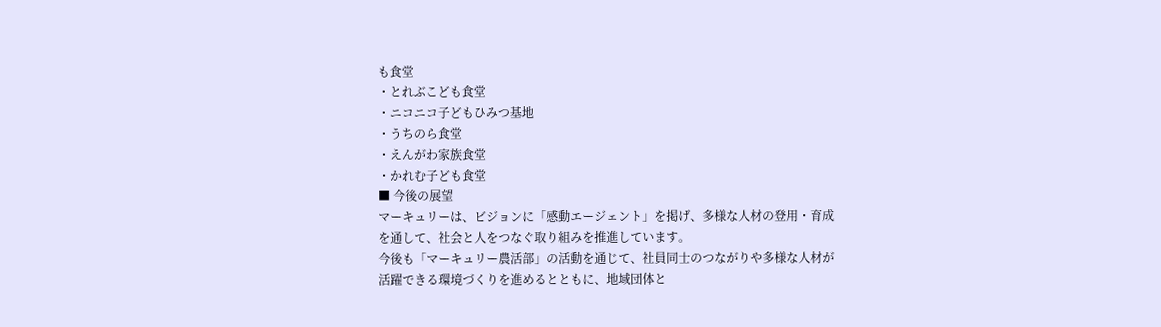も食堂
・とれぶこども食堂
・ニコニコ子どもひみつ基地
・うちのら食堂
・えんがわ家族食堂
・かれむ子ども食堂
■ 今後の展望
マーキュリーは、ビジョンに「感動エージェント」を掲げ、多様な人材の登用・育成を通して、社会と人をつなぐ取り組みを推進しています。
今後も「マーキュリー農活部」の活動を通じて、社員同士のつながりや多様な人材が活躍できる環境づくりを進めるとともに、地域団体と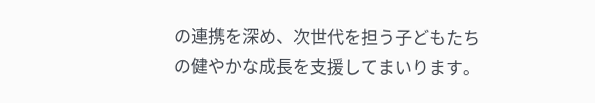の連携を深め、次世代を担う子どもたちの健やかな成長を支援してまいります。